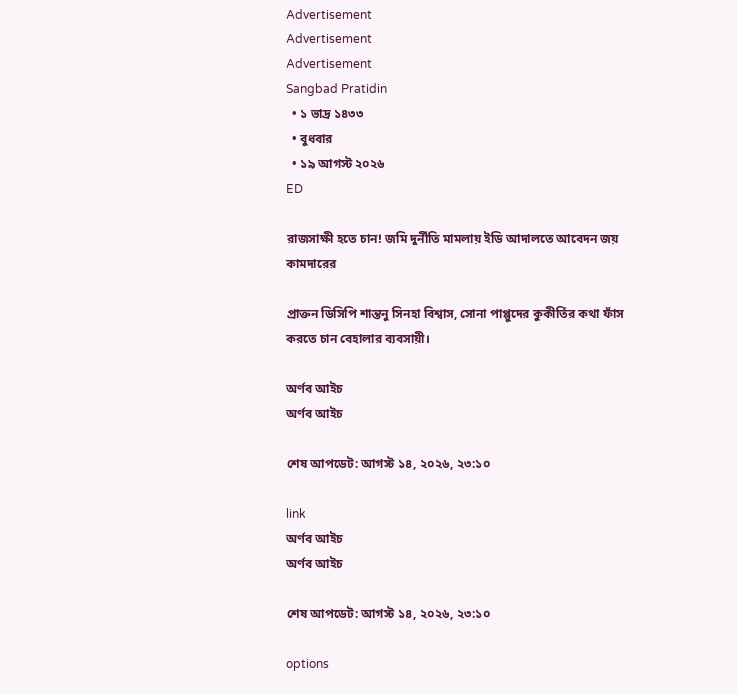Advertisement
Advertisement
Advertisement
Sangbad Pratidin
  • ১ ভাদ্র ১৪৩৩
  • বুধবার
  • ১৯ আগস্ট ২০২৬
ED

রাজসাক্ষী হতে চান! জমি দুর্নীতি মামলায় ইডি আদালতে আবেদন জয় কামদারের

প্রাক্তন ডিসিপি শান্তনু সিনহা বিশ্বাস, সোনা পাপ্পুদের কুকীর্তির কথা ফাঁস করতে চান বেহালার ব্যবসায়ী।

অর্ণব আইচ
অর্ণব আইচ

শেষ আপডেট: আগস্ট ১৪, ২০২৬, ২৩:১০

link
অর্ণব আইচ
অর্ণব আইচ

শেষ আপডেট: আগস্ট ১৪, ২০২৬, ২৩:১০

options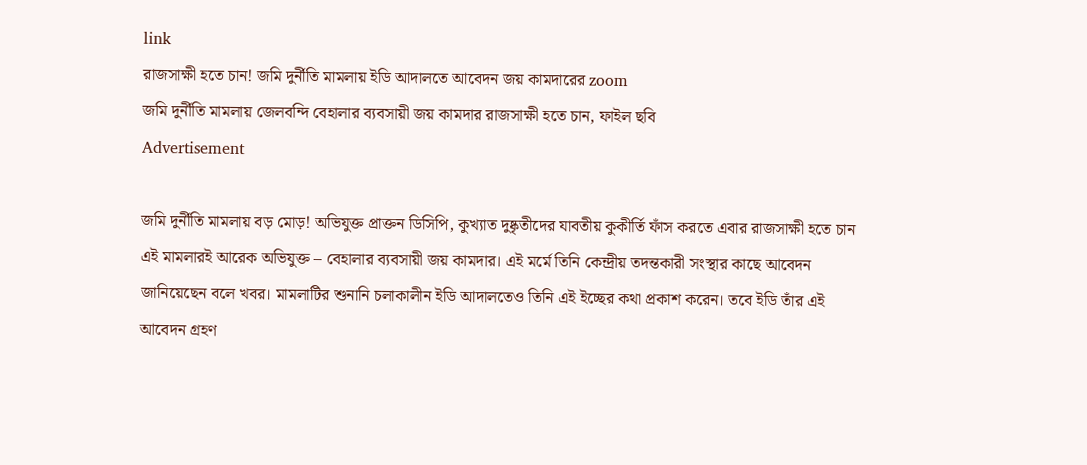link
রাজসাক্ষী হতে চান! জমি দুর্নীতি মামলায় ইডি আদালতে আবেদন জয় কামদারের zoom
জমি দুর্নীতি মামলায় জেলবন্দি বেহালার ব্যবসায়ী জয় কামদার রাজসাক্ষী হতে চান, ফাইল ছবি
Advertisement

জমি দুর্নীতি মামলায় বড় মোড়! অভিযুক্ত প্রাক্তন ডিসিপি, কুখ্যাত দুষ্কৃতীদের যাবতীয় কুকীর্তি ফাঁস করতে এবার রাজসাক্ষী হতে চান এই মামলারই আরেক অভিযুক্ত – বেহালার ব্যবসায়ী জয় কামদার। এই মর্মে তিনি কেন্দ্রীয় তদন্তকারী সংস্থার কাছে আবেদন জানিয়েছেন বলে খবর। মামলাটির শুনানি চলাকালীন ইডি আদালতেও তিনি এই ইচ্ছের কথা প্রকাশ করেন। তবে ইডি তাঁর এই আবেদন গ্রহণ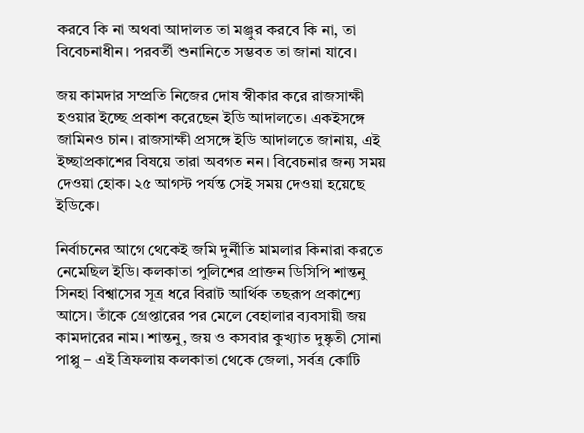করবে কি না অথবা আদালত তা মঞ্জুর করবে কি না, তা বিবেচনাধীন। পরবর্তী শুনানিতে সম্ভবত তা জানা যাবে।

জয় কামদার সম্প্রতি নিজের দোষ স্বীকার করে রাজসাক্ষী হওয়ার ইচ্ছে প্রকাশ করেছেন ইডি আদালতে। একইসঙ্গে জামিনও চান। রাজসাক্ষী প্রসঙ্গে ইডি আদালতে জানায়, এই ইচ্ছাপ্রকাশের বিষয়ে তারা অবগত নন। বিবেচনার জন্য সময় দেওয়া হোক। ২৫ আগস্ট পর্যন্ত সেই সময় দেওয়া হয়েছে ইডিকে।

নির্বাচনের আগে থেকেই জমি দুর্নীতি মামলার কিনারা করতে নেমেছিল ইডি। কলকাতা পুলিশের প্রাক্তন ডিসিপি শান্তনু সিনহা বিশ্বাসের সূত্র ধরে বিরাট আর্থিক তছরূপ প্রকাশ্যে আসে। তাঁকে গ্রেপ্তারের পর মেলে বেহালার ব্যবসায়ী জয় কামদারের নাম। শান্তনু, জয় ও কসবার কুখ্যাত দুষ্কৃতী সোনা পাপ্পু – এই ত্রিফলায় কলকাতা থেকে জেলা, সর্বত্র কোটি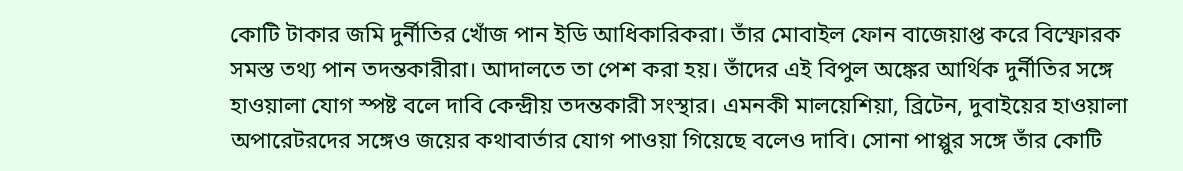কোটি টাকার জমি দুর্নীতির খোঁজ পান ইডি আধিকারিকরা। তাঁর মোবাইল ফোন বাজেয়াপ্ত করে বিস্ফোরক সমস্ত তথ্য পান তদন্তকারীরা। আদালতে তা পেশ করা হয়। তাঁদের এই বিপুল অঙ্কের আর্থিক দুর্নীতির সঙ্গে হাওয়ালা যোগ স্পষ্ট বলে দাবি কেন্দ্রীয় তদন্তকারী সংস্থার। এমনকী মালয়েশিয়া, ব্রিটেন, দুবাইয়ের হাওয়ালা অপারেটরদের সঙ্গেও জয়ের কথাবার্তার যোগ পাওয়া গিয়েছে বলেও দাবি। সোনা পাপ্পুর সঙ্গে তাঁর কোটি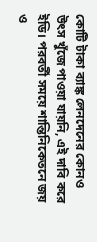কোটি টাকা ব্যাঙ্ক লেনদেনের কোনও উৎস খুঁজে পাওয়া যায়নি, এই দাবি করে ইডি। পরবর্তী সময়ে শান্তিনিকেতনে জয় ও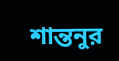শান্তনুর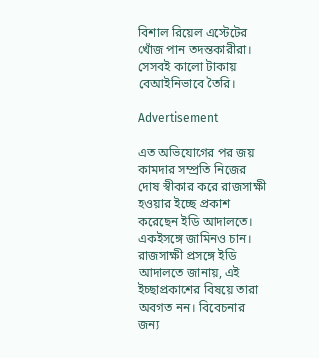বিশাল রিয়েল এস্টেটের খোঁজ পান তদন্তকারীরা। সেসবই কালো টাকায় বেআইনিভাবে তৈরি।

Advertisement

এত অভিযোগের পর জয় কামদার সম্প্রতি নিজের দোষ স্বীকার করে রাজসাক্ষী হওয়ার ইচ্ছে প্রকাশ করেছেন ইডি আদালতে। একইসঙ্গে জামিনও চান। রাজসাক্ষী প্রসঙ্গে ইডি আদালতে জানায়, এই ইচ্ছাপ্রকাশের বিষয়ে তারা অবগত নন। বিবেচনার জন্য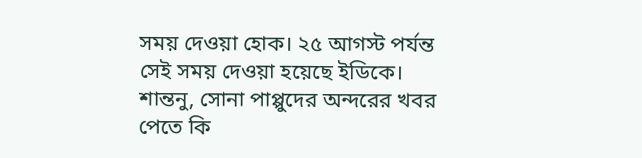সময় দেওয়া হোক। ২৫ আগস্ট পর্যন্ত সেই সময় দেওয়া হয়েছে ইডিকে। শান্তনু, সোনা পাপ্পুদের অন্দরের খবর পেতে কি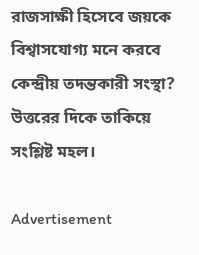রাজসাক্ষী হিসেবে জয়কে বিশ্বাসযোগ্য মনে করবে কেন্দ্রীয় তদন্তকারী সংস্থা? উত্তরের দিকে তাকিয়ে সংশ্লিষ্ট মহল।

Advertisement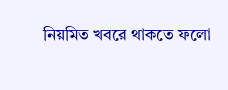নিয়মিত খবরে থাকতে ফলো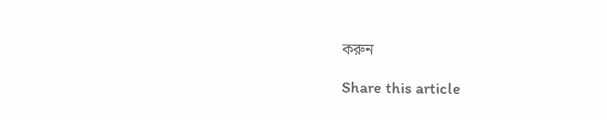করুন

Share this article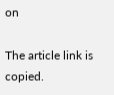on

The article link is copied.